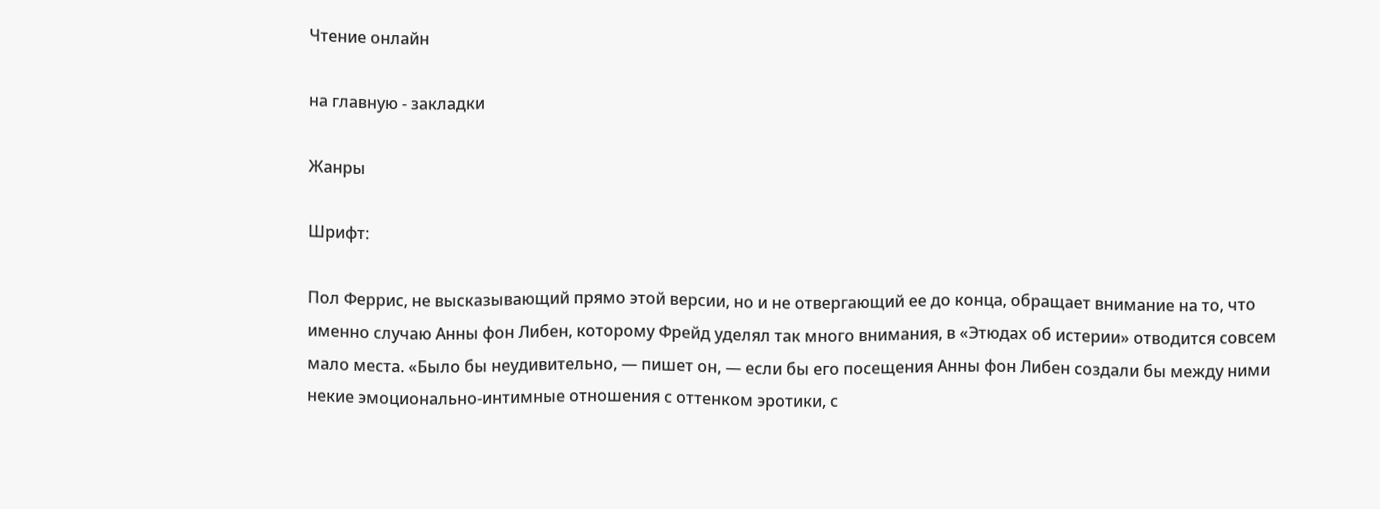Чтение онлайн

на главную - закладки

Жанры

Шрифт:

Пол Феррис, не высказывающий прямо этой версии, но и не отвергающий ее до конца, обращает внимание на то, что именно случаю Анны фон Либен, которому Фрейд уделял так много внимания, в «Этюдах об истерии» отводится совсем мало места. «Было бы неудивительно, — пишет он, — если бы его посещения Анны фон Либен создали бы между ними некие эмоционально-интимные отношения с оттенком эротики, с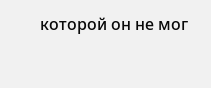которой он не мог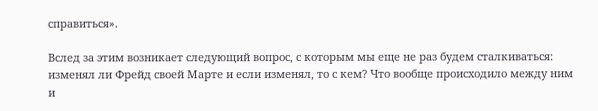справиться».

Вслед за этим возникает следующий вопрос, с которым мы еще не раз будем сталкиваться: изменял ли Фрейд своей Марте и если изменял, то с кем? Что вообще происходило между ним и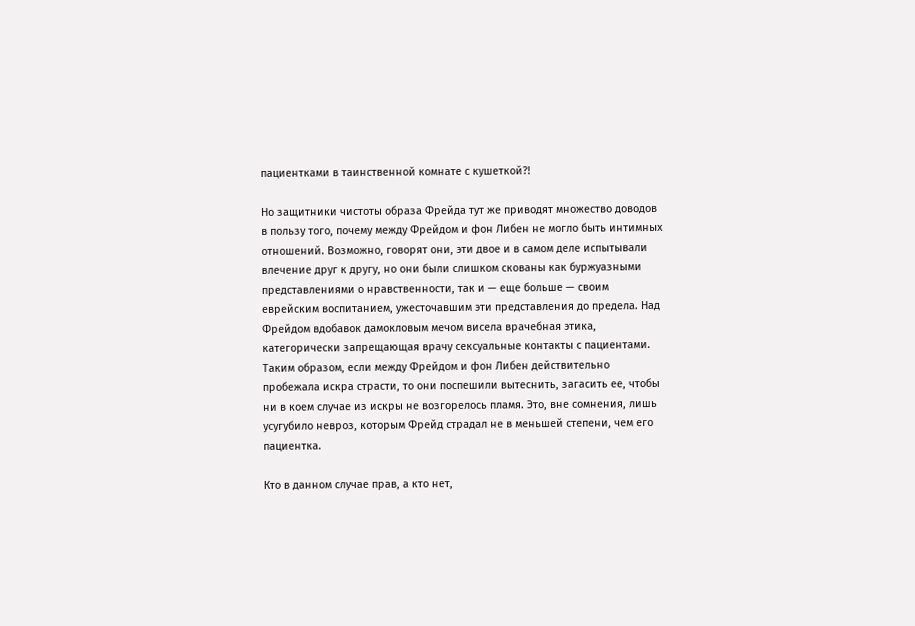пациентками в таинственной комнате с кушеткой?!

Но защитники чистоты образа Фрейда тут же приводят множество доводов в пользу того, почему между Фрейдом и фон Либен не могло быть интимных отношений. Возможно, говорят они, эти двое и в самом деле испытывали влечение друг к другу, но они были слишком скованы как буржуазными представлениями о нравственности, так и — еще больше — своим еврейским воспитанием, ужесточавшим эти представления до предела. Над Фрейдом вдобавок дамокловым мечом висела врачебная этика, категорически запрещающая врачу сексуальные контакты с пациентами. Таким образом, если между Фрейдом и фон Либен действительно пробежала искра страсти, то они поспешили вытеснить, загасить ее, чтобы ни в коем случае из искры не возгорелось пламя. Это, вне сомнения, лишь усугубило невроз, которым Фрейд страдал не в меньшей степени, чем его пациентка.

Кто в данном случае прав, а кто нет,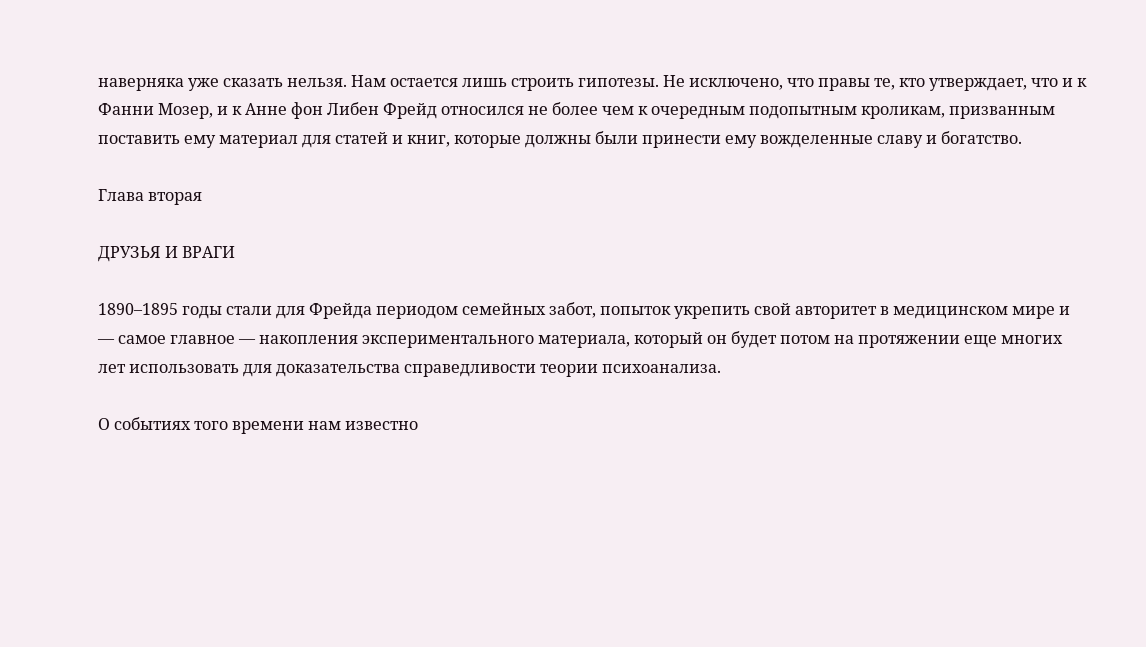наверняка уже сказать нельзя. Нам остается лишь строить гипотезы. Не исключено, что правы те, кто утверждает, что и к Фанни Мозер, и к Анне фон Либен Фрейд относился не более чем к очередным подопытным кроликам, призванным поставить ему материал для статей и книг, которые должны были принести ему вожделенные славу и богатство.

Глава вторая

ДРУЗЬЯ И ВРАГИ

1890–1895 годы стали для Фрейда периодом семейных забот, попыток укрепить свой авторитет в медицинском мире и — самое главное — накопления экспериментального материала, который он будет потом на протяжении еще многих лет использовать для доказательства справедливости теории психоанализа.

О событиях того времени нам известно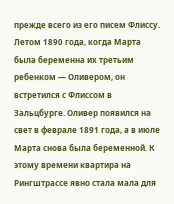прежде всего из его писем Флиссу. Летом 1890 года, когда Марта была беременна их третьим ребенком — Оливером, он встретился с Флиссом в Зальцбурге. Оливер появился на свет в феврале 1891 года, а в июле Марта снова была беременной. К этому времени квартира на Рингштрассе явно стала мала для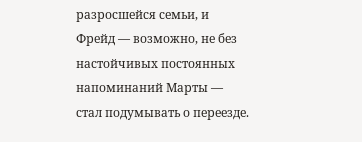разросшейся семьи, и Фрейд — возможно, не без настойчивых постоянных напоминаний Марты — стал подумывать о переезде.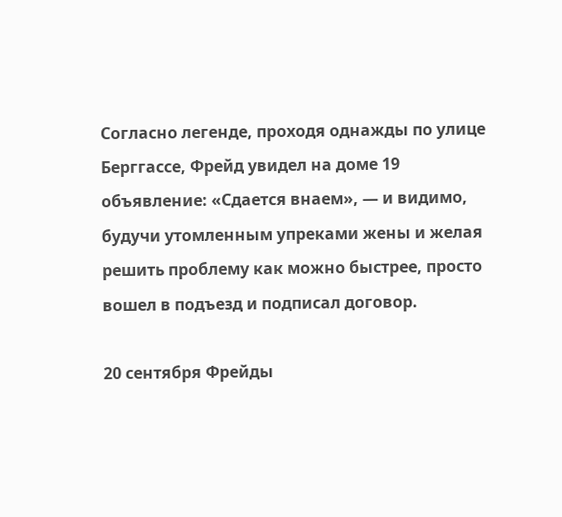Согласно легенде, проходя однажды по улице Берггассе, Фрейд увидел на доме 19 объявление: «Сдается внаем», — и видимо, будучи утомленным упреками жены и желая решить проблему как можно быстрее, просто вошел в подъезд и подписал договор.

20 сентября Фрейды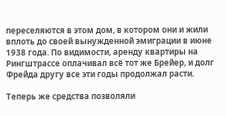переселяются в этом дом, в котором они и жили вплоть до своей вынужденной эмиграции в июне 1938 года. По видимости, аренду квартиры на Рингштрассе оплачивал всё тот же Брейер, и долг Фрейда другу все эти годы продолжал расти.

Теперь же средства позволяли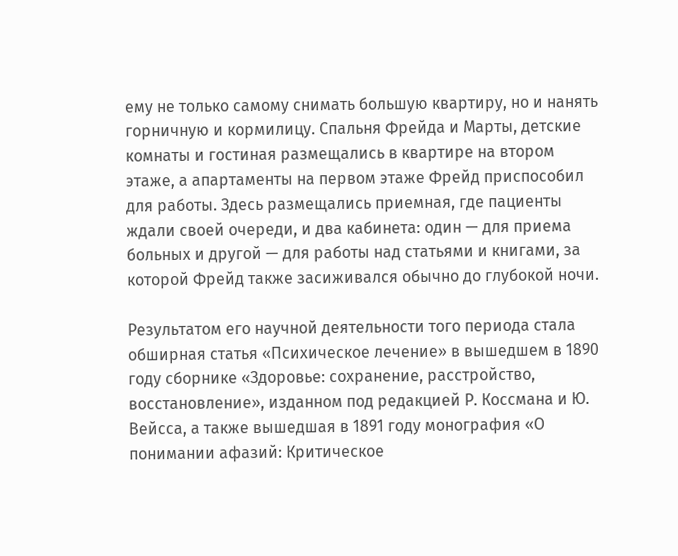ему не только самому снимать большую квартиру, но и нанять горничную и кормилицу. Спальня Фрейда и Марты, детские комнаты и гостиная размещались в квартире на втором этаже, а апартаменты на первом этаже Фрейд приспособил для работы. Здесь размещались приемная, где пациенты ждали своей очереди, и два кабинета: один — для приема больных и другой — для работы над статьями и книгами, за которой Фрейд также засиживался обычно до глубокой ночи.

Результатом его научной деятельности того периода стала обширная статья «Психическое лечение» в вышедшем в 1890 году сборнике «Здоровье: сохранение, расстройство, восстановление», изданном под редакцией Р. Коссмана и Ю. Вейсса, а также вышедшая в 1891 году монография «О понимании афазий: Критическое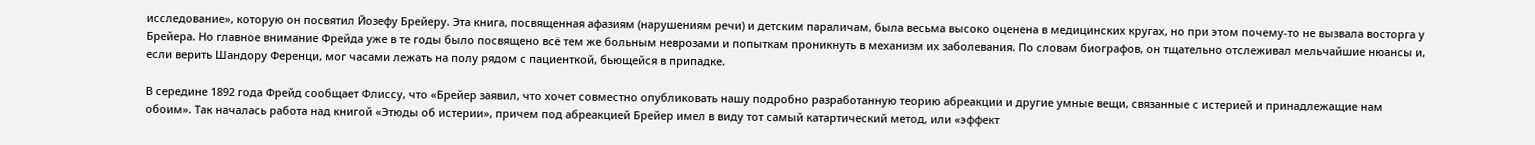исследование», которую он посвятил Йозефу Брейеру. Эта книга, посвященная афазиям (нарушениям речи) и детским параличам, была весьма высоко оценена в медицинских кругах, но при этом почему-то не вызвала восторга у Брейера. Но главное внимание Фрейда уже в те годы было посвящено всё тем же больным неврозами и попыткам проникнуть в механизм их заболевания. По словам биографов, он тщательно отслеживал мельчайшие нюансы и, если верить Шандору Ференци, мог часами лежать на полу рядом с пациенткой, бьющейся в припадке.

В середине 1892 года Фрейд сообщает Флиссу, что «Брейер заявил, что хочет совместно опубликовать нашу подробно разработанную теорию абреакции и другие умные вещи, связанные с истерией и принадлежащие нам обоим». Так началась работа над книгой «Этюды об истерии», причем под абреакцией Брейер имел в виду тот самый катартический метод, или «эффект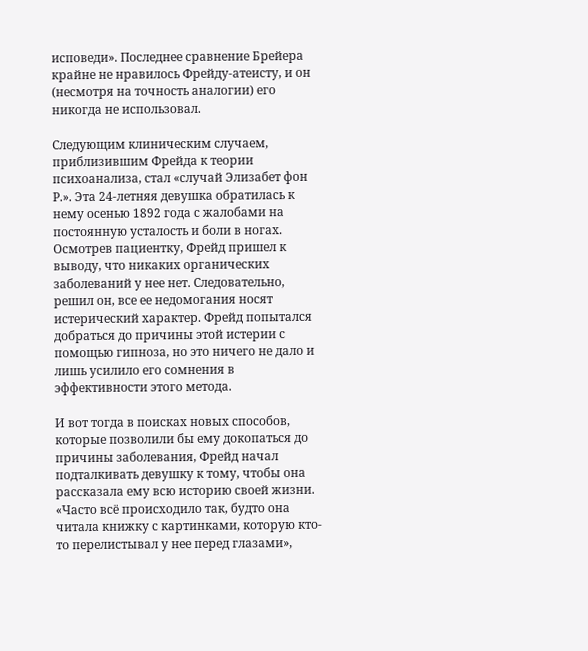исповеди». Последнее сравнение Брейера крайне не нравилось Фрейду-атеисту, и он (несмотря на точность аналогии) его никогда не использовал.

Следующим клиническим случаем, приблизившим Фрейда к теории психоанализа, стал «случай Элизабет фон Р.». Эта 24-летняя девушка обратилась к нему осенью 1892 года с жалобами на постоянную усталость и боли в ногах. Осмотрев пациентку, Фрейд пришел к выводу, что никаких органических заболеваний у нее нет. Следовательно, решил он, все ее недомогания носят истерический характер. Фрейд попытался добраться до причины этой истерии с помощью гипноза, но это ничего не дало и лишь усилило его сомнения в эффективности этого метода.

И вот тогда в поисках новых способов, которые позволили бы ему докопаться до причины заболевания, Фрейд начал подталкивать девушку к тому, чтобы она рассказала ему всю историю своей жизни. «Часто всё происходило так, будто она читала книжку с картинками, которую кто-то перелистывал у нее перед глазами»,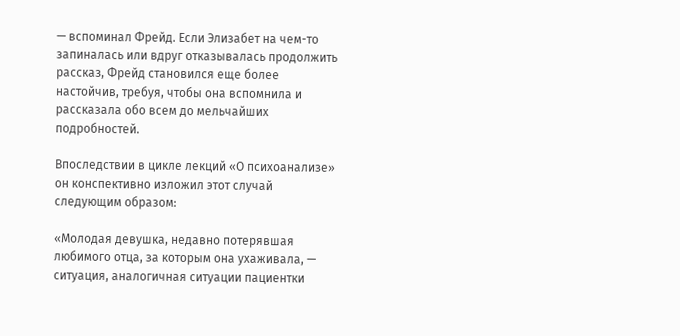— вспоминал Фрейд. Если Элизабет на чем-то запиналась или вдруг отказывалась продолжить рассказ, Фрейд становился еще более настойчив, требуя, чтобы она вспомнила и рассказала обо всем до мельчайших подробностей.

Впоследствии в цикле лекций «О психоанализе» он конспективно изложил этот случай следующим образом:

«Молодая девушка, недавно потерявшая любимого отца, за которым она ухаживала, — ситуация, аналогичная ситуации пациентки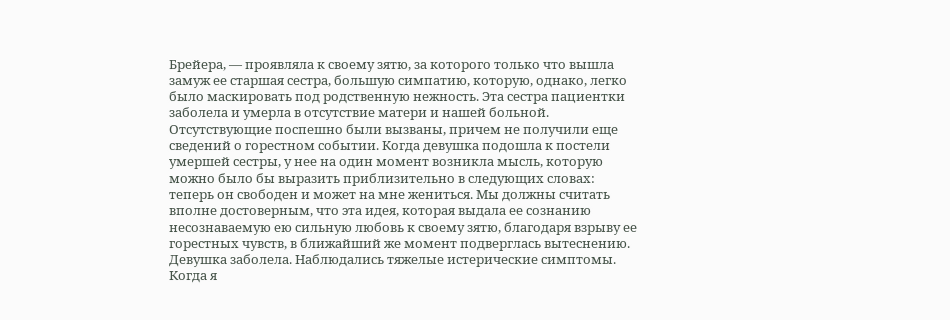Брейера, — проявляла к своему зятю, за которого только что вышла замуж ее старшая сестра, большую симпатию, которую, однако, легко было маскировать под родственную нежность. Эта сестра пациентки заболела и умерла в отсутствие матери и нашей больной. Отсутствующие поспешно были вызваны, причем не получили еще сведений о горестном событии. Когда девушка подошла к постели умершей сестры, у нее на один момент возникла мысль, которую можно было бы выразить приблизительно в следующих словах: теперь он свободен и может на мне жениться. Мы должны считать вполне достоверным, что эта идея, которая выдала ее сознанию несознаваемую ею сильную любовь к своему зятю, благодаря взрыву ее горестных чувств, в ближайший же момент подверглась вытеснению. Девушка заболела. Наблюдались тяжелые истерические симптомы. Когда я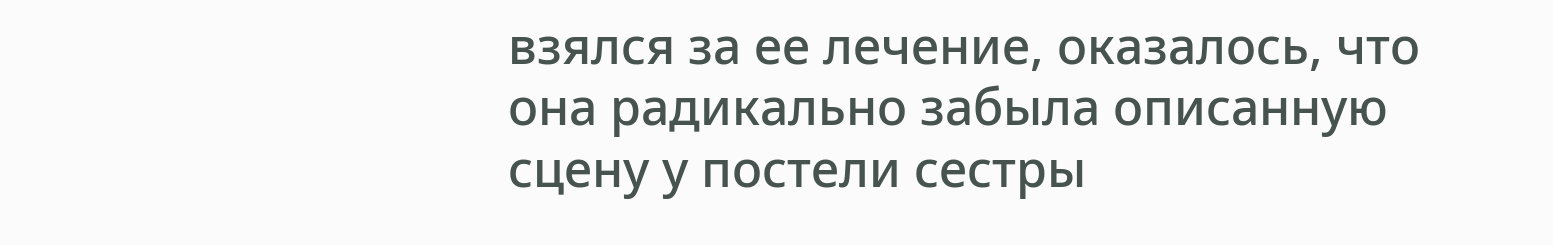взялся за ее лечение, оказалось, что она радикально забыла описанную сцену у постели сестры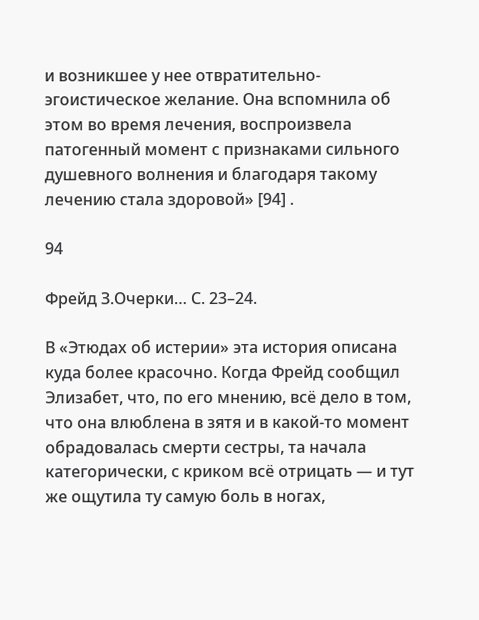и возникшее у нее отвратительно-эгоистическое желание. Она вспомнила об этом во время лечения, воспроизвела патогенный момент с признаками сильного душевного волнения и благодаря такому лечению стала здоровой» [94] .

94

Фрейд З.Очерки… С. 23–24.

В «Этюдах об истерии» эта история описана куда более красочно. Когда Фрейд сообщил Элизабет, что, по его мнению, всё дело в том, что она влюблена в зятя и в какой-то момент обрадовалась смерти сестры, та начала категорически, с криком всё отрицать — и тут же ощутила ту самую боль в ногах,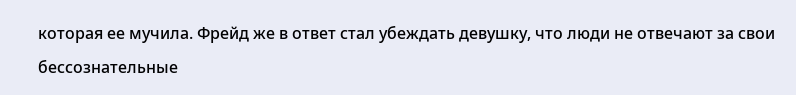которая ее мучила. Фрейд же в ответ стал убеждать девушку, что люди не отвечают за свои бессознательные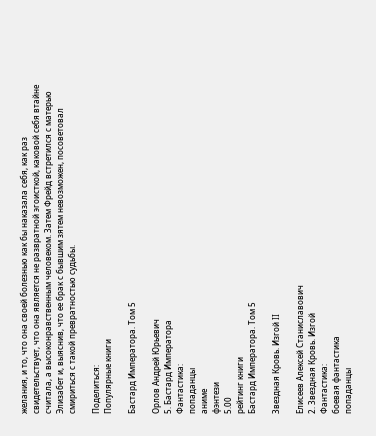желания, и то, что она своей болезнью как бы наказала себя, как раз свидетельствует, что она является не развратной эгоисткой, каковой себя втайне считала, а высоконравственным человеком. Затем Фрейд встретился с матерью Элизабет и, выяснив, что ее брак с бывшим зятем невозможен, посоветовал смириться с такой превратностью судьбы.

Поделиться:
Популярные книги

Бастард Императора. Том 5

Орлов Андрей Юрьевич
5. Бастард Императора
Фантастика:
попаданцы
аниме
фэнтези
5.00
рейтинг книги
Бастард Императора. Том 5

Звездная Кровь. Изгой II

Елисеев Алексей Станиславович
2. Звездная Кровь. Изгой
Фантастика:
боевая фантастика
попаданцы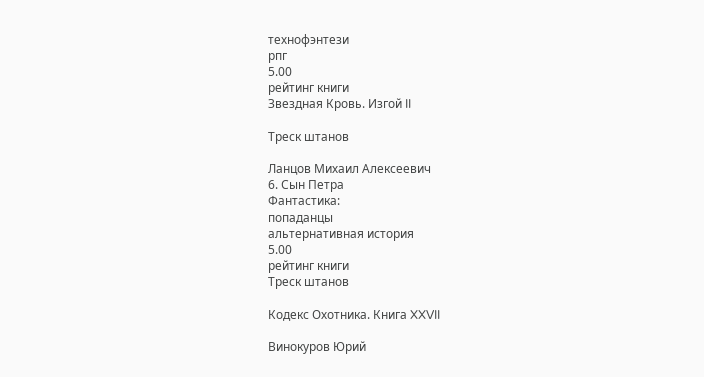технофэнтези
рпг
5.00
рейтинг книги
Звездная Кровь. Изгой II

Треск штанов

Ланцов Михаил Алексеевич
6. Сын Петра
Фантастика:
попаданцы
альтернативная история
5.00
рейтинг книги
Треск штанов

Кодекс Охотника. Книга XXVII

Винокуров Юрий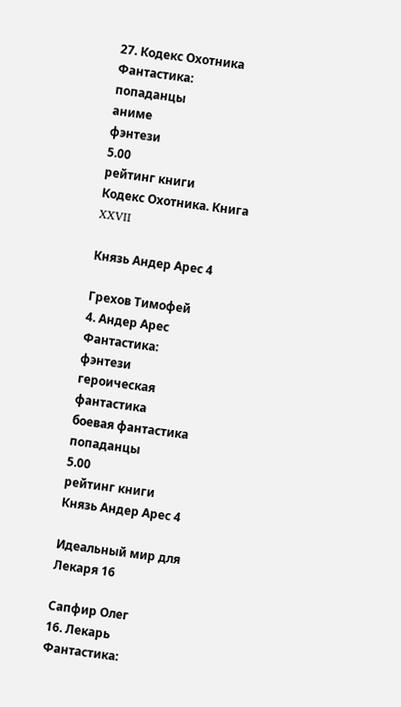27. Кодекс Охотника
Фантастика:
попаданцы
аниме
фэнтези
5.00
рейтинг книги
Кодекс Охотника. Книга XXVII

Князь Андер Арес 4

Грехов Тимофей
4. Андер Арес
Фантастика:
фэнтези
героическая фантастика
боевая фантастика
попаданцы
5.00
рейтинг книги
Князь Андер Арес 4

Идеальный мир для Лекаря 16

Сапфир Олег
16. Лекарь
Фантастика: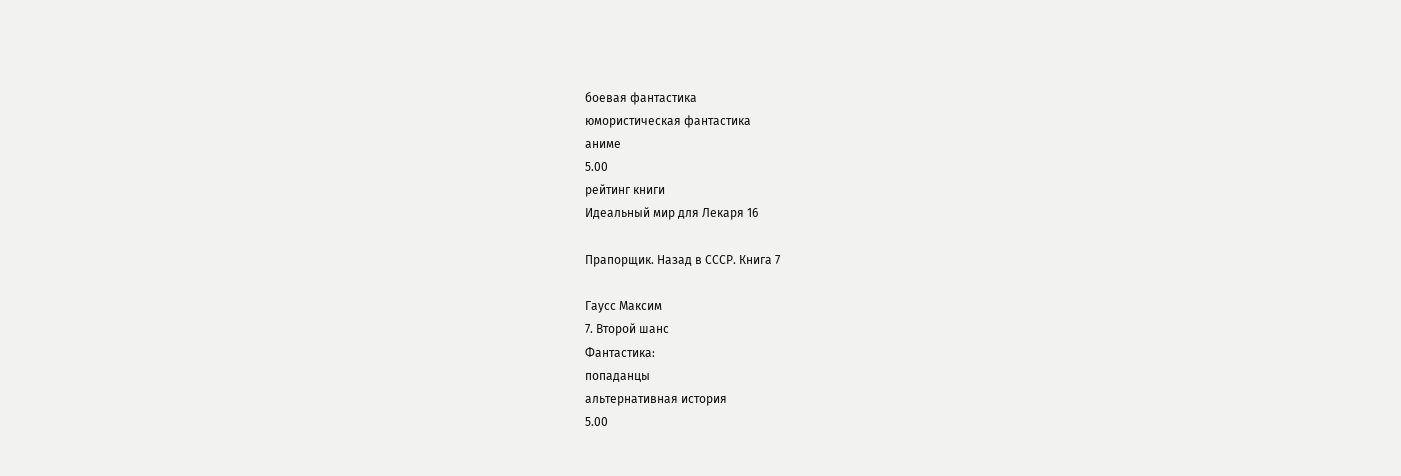боевая фантастика
юмористическая фантастика
аниме
5.00
рейтинг книги
Идеальный мир для Лекаря 16

Прапорщик. Назад в СССР. Книга 7

Гаусс Максим
7. Второй шанс
Фантастика:
попаданцы
альтернативная история
5.00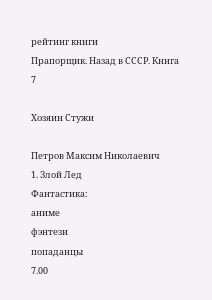рейтинг книги
Прапорщик. Назад в СССР. Книга 7

Хозяин Стужи

Петров Максим Николаевич
1. Злой Лед
Фантастика:
аниме
фэнтези
попаданцы
7.00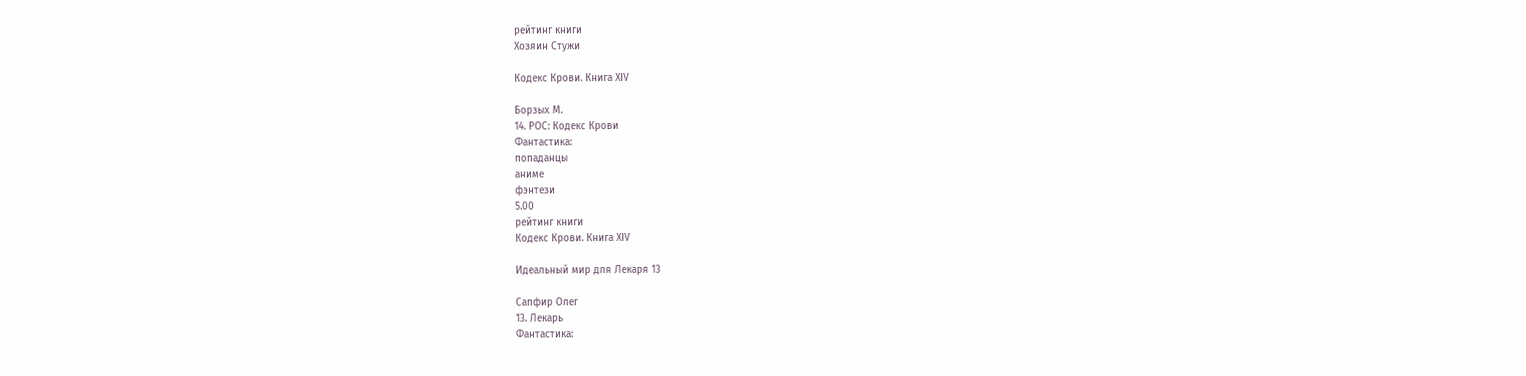рейтинг книги
Хозяин Стужи

Кодекс Крови. Книга ХIV

Борзых М.
14. РОС: Кодекс Крови
Фантастика:
попаданцы
аниме
фэнтези
5.00
рейтинг книги
Кодекс Крови. Книга ХIV

Идеальный мир для Лекаря 13

Сапфир Олег
13. Лекарь
Фантастика: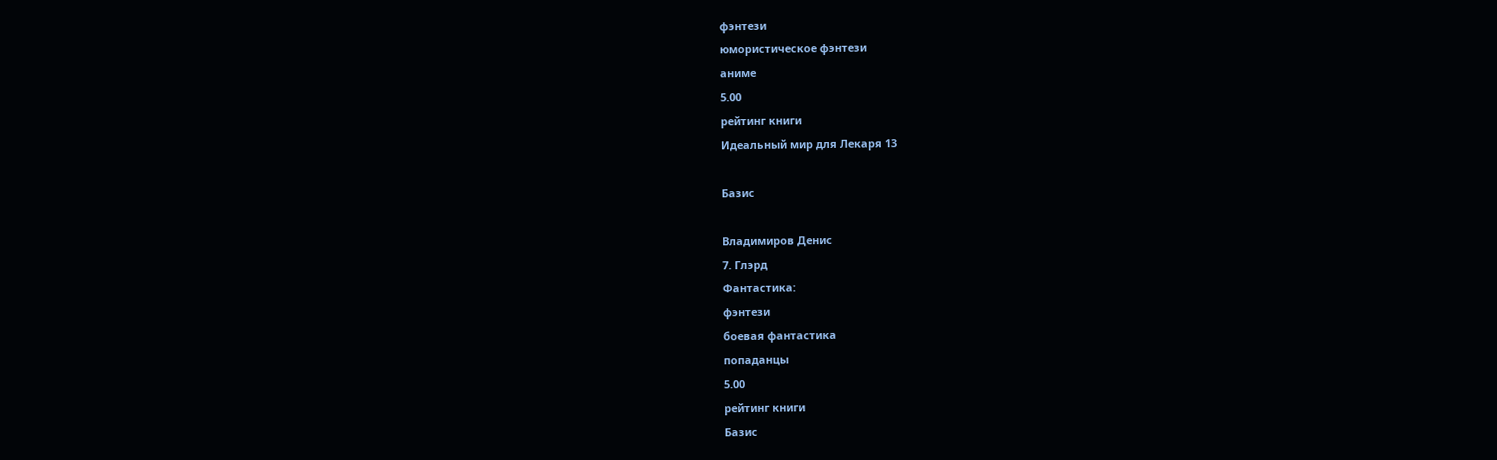фэнтези
юмористическое фэнтези
аниме
5.00
рейтинг книги
Идеальный мир для Лекаря 13

Базис

Владимиров Денис
7. Глэрд
Фантастика:
фэнтези
боевая фантастика
попаданцы
5.00
рейтинг книги
Базис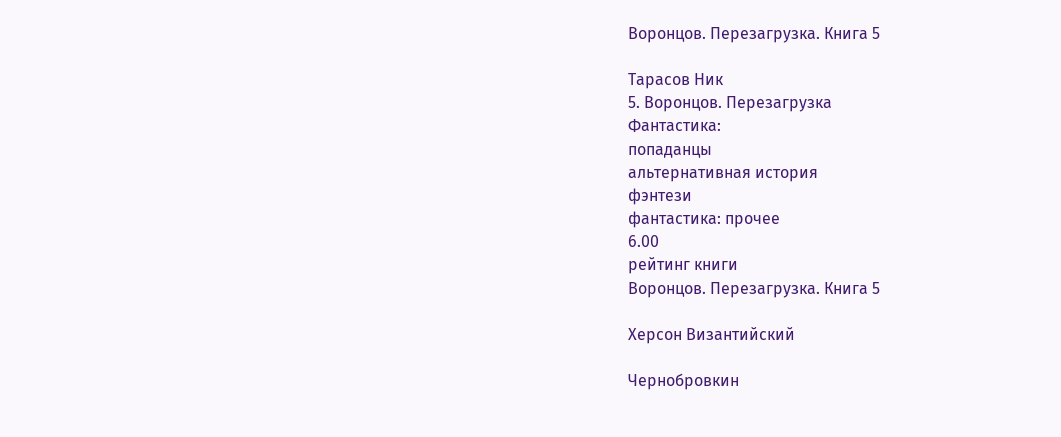Воронцов. Перезагрузка. Книга 5

Тарасов Ник
5. Воронцов. Перезагрузка
Фантастика:
попаданцы
альтернативная история
фэнтези
фантастика: прочее
6.00
рейтинг книги
Воронцов. Перезагрузка. Книга 5

Херсон Византийский

Чернобровкин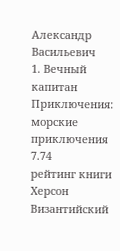Александр Васильевич
1. Вечный капитан
Приключения:
морские приключения
7.74
рейтинг книги
Херсон Византийский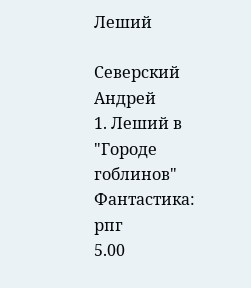Леший

Северский Андрей
1. Леший в "Городе гоблинов"
Фантастика:
рпг
5.00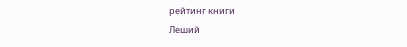рейтинг книги
Леший